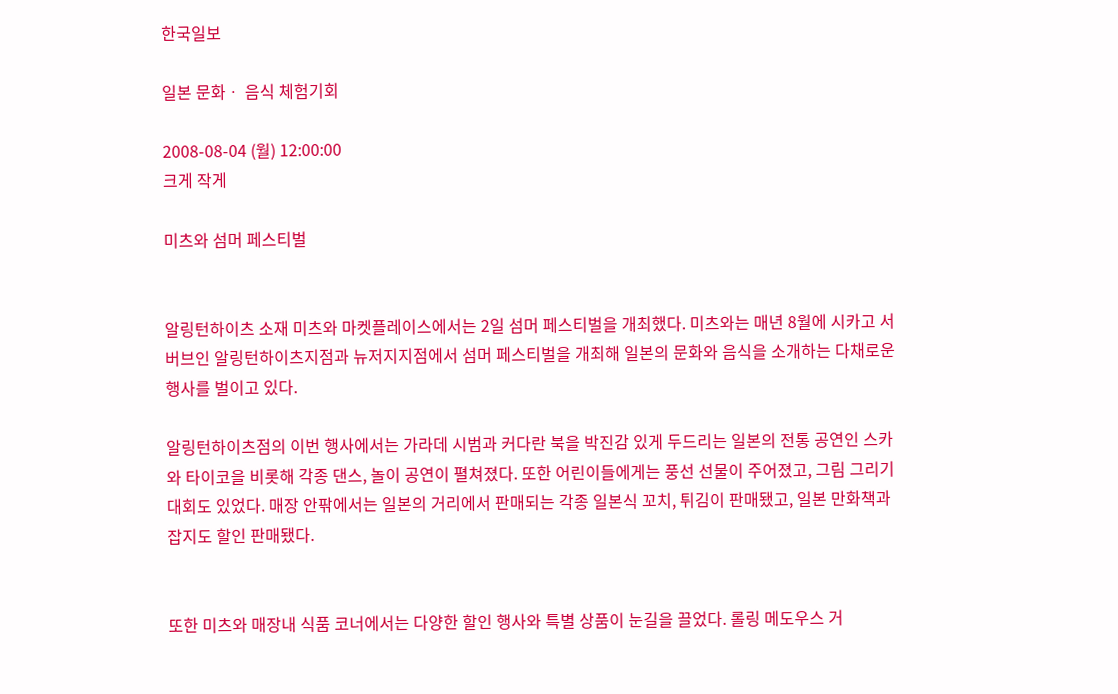한국일보

일본 문화ㆍ 음식 체험기회

2008-08-04 (월) 12:00:00
크게 작게

미츠와 섬머 페스티벌


알링턴하이츠 소재 미츠와 마켓플레이스에서는 2일 섬머 페스티벌을 개최했다. 미츠와는 매년 8월에 시카고 서버브인 알링턴하이츠지점과 뉴저지지점에서 섬머 페스티벌을 개최해 일본의 문화와 음식을 소개하는 다채로운 행사를 벌이고 있다.

알링턴하이츠점의 이번 행사에서는 가라데 시범과 커다란 북을 박진감 있게 두드리는 일본의 전통 공연인 스카와 타이코을 비롯해 각종 댄스, 놀이 공연이 펼쳐졌다. 또한 어린이들에게는 풍선 선물이 주어졌고, 그림 그리기 대회도 있었다. 매장 안팎에서는 일본의 거리에서 판매되는 각종 일본식 꼬치, 튀김이 판매됐고, 일본 만화책과 잡지도 할인 판매됐다.


또한 미츠와 매장내 식품 코너에서는 다양한 할인 행사와 특별 상품이 눈길을 끌었다. 롤링 메도우스 거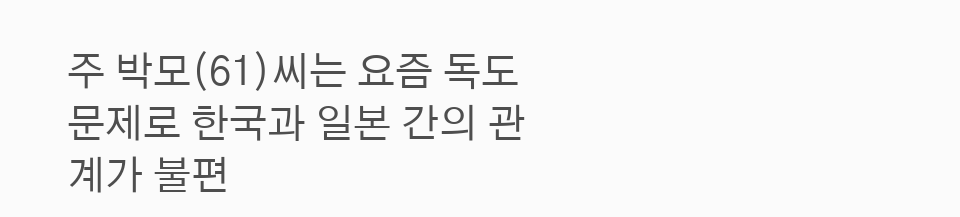주 박모(61)씨는 요즘 독도 문제로 한국과 일본 간의 관계가 불편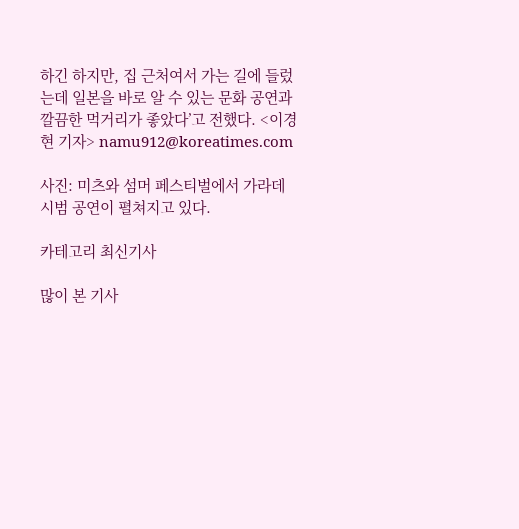하긴 하지만, 집 근처여서 가는 길에 들렀는데 일본을 바로 알 수 있는 문화 공연과 깔끔한 먹거리가 좋았다’고 전했다. <이경현 기자> namu912@koreatimes.com

사진: 미츠와 섬머 페스티벌에서 가라데 시범 공연이 펼쳐지고 있다.

카테고리 최신기사

많이 본 기사